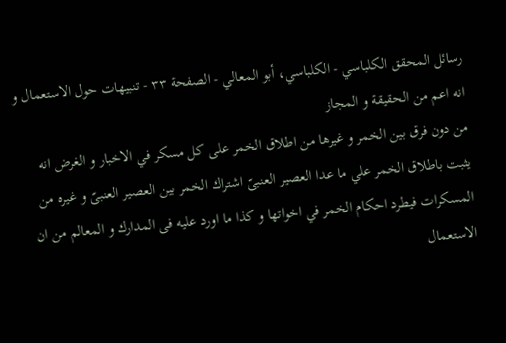رسائل المحقق الكلباسي - الكلباسي، أبو المعالي - الصفحة ٣٣ - تنبيهات حول الاستعمال و انه اعم من الحقيقة و المجاز
من دون فرق بين الخمر و غيرها من اطلاق الخمر على كل مسكر في الاخبار و الغرض انه يثبت باطلاق الخمر علي ما عدا العصير العنبىّ اشتراك الخمر بين العصير العنبىّ و غيره من المسكرات فيطرد احكام الخمر في اخواتها و كذا ما اورد عليه فى المدارك و المعالم من ان الاستعمال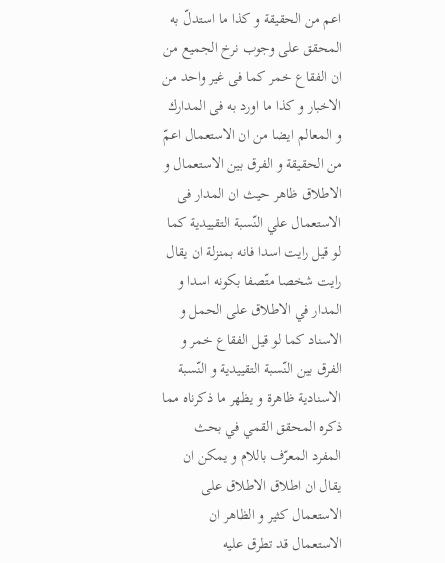اعم من الحقيقة و كذا ما استدلّ به المحقق على وجوب نرخ الجميع من ان الفقاع خمر كما فى غير واحد من الاخبار و كذا ما اورد به فى المدارك و المعالم ايضا من ان الاستعمال اعمّ من الحقيقة و الفرق بين الاستعمال و الاطلاق ظاهر حيث ان المدار فى الاستعمال علي النّسبة التقييدية كما لو قيل رايت اسدا فانه بمنزلة ان يقال رايت شخصا متّصفا بكونه اسدا و المدار في الاطلاق على الحمل و الاسناد كما لو قيل الفقاع خمر و الفرق بين النّسبة التقييدية و النّسبة الاسنادية ظاهرة و يظهر ما ذكرناه مما ذكره المحقق القمي في بحث المفرد المعرّف باللام و يمكن ان يقال ان اطلاق الاطلاق على الاستعمال كثير و الظاهر ان الاستعمال قد تطرق عليه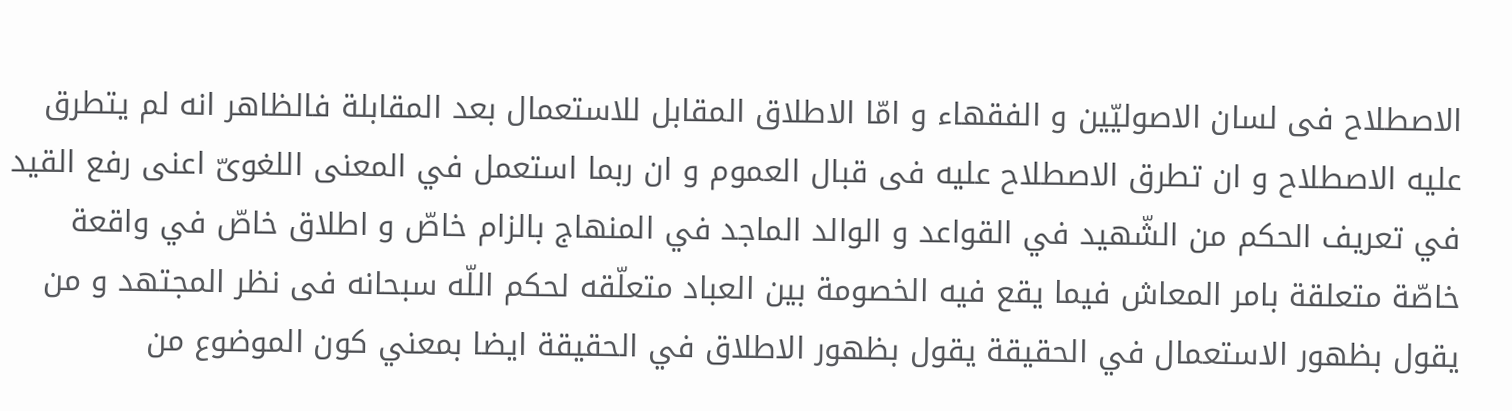الاصطلاح فى لسان الاصوليّين و الفقهاء و امّا الاطلاق المقابل للاستعمال بعد المقابلة فالظاهر انه لم يتطرق عليه الاصطلاح و ان تطرق الاصطلاح عليه فى قبال العموم و ان ربما استعمل في المعنى اللغوىّ اعنى رفع القيد في تعريف الحكم من الشّهيد في القواعد و الوالد الماجد في المنهاج بالزام خاصّ و اطلاق خاصّ في واقعة خاصّة متعلقة بامر المعاش فيما يقع فيه الخصومة بين العباد متعلّقه لحكم اللّه سبحانه فى نظر المجتهد و من يقول بظهور الاستعمال في الحقيقة يقول بظهور الاطلاق في الحقيقة ايضا بمعني كون الموضوع من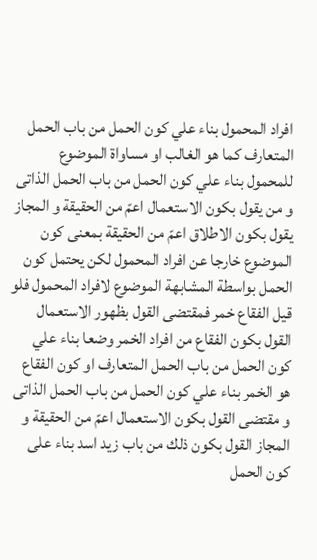افراد المحمول بناء علي كون الحمل من باب الحمل المتعارف كما هو الغالب او مساواة الموضوع للمحمول بناء علي كون الحمل من باب الحمل الذاتى و من يقول بكون الاستعمال اعمّ من الحقيقة و المجاز يقول بكون الاطلاق اعمّ من الحقيقة بمعنى كون الموضوع خارجا عن افراد المحمول لكن يحتمل كون الحمل بواسطة المشابهة الموضوع لافراد المحمول فلو قيل الفقاع خمر فمقتضى القول بظهور الاستعمال القول بكون الفقاع من افراد الخمر وضعا بناء علي كون الحمل من باب الحمل المتعارف او كون الفقاع هو الخمر بناء علي كون الحمل من باب الحمل الذاتى و مقتضى القول بكون الاستعمال اعمّ من الحقيقة و المجاز القول بكون ذلك من باب زيد اسد بناء على كون الحمل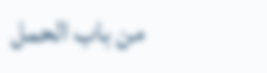من باب الحمل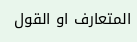المتعارف او القول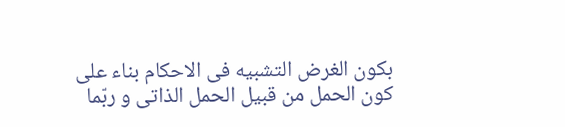بكون الغرض التشبيه فى الاحكام بناء على كون الحمل من قبيل الحمل الذاتى و ربّما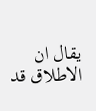يقال ان الاطلاق قد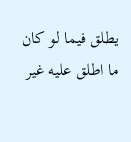يطلق فيما لو كان ما اطلق عليه غير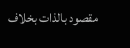مقصود بالذات بخلاف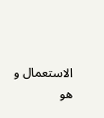الاستعمال و هو